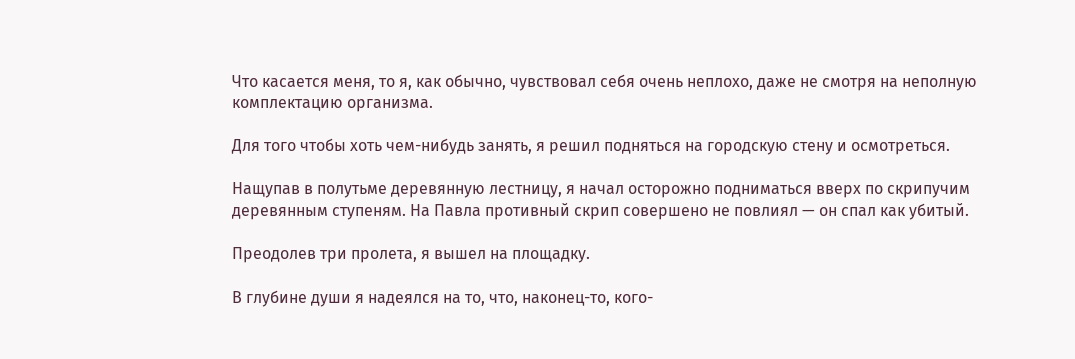Что касается меня, то я, как обычно, чувствовал себя очень неплохо, даже не смотря на неполную комплектацию организма.

Для того чтобы хоть чем-нибудь занять, я решил подняться на городскую стену и осмотреться.

Нащупав в полутьме деревянную лестницу, я начал осторожно подниматься вверх по скрипучим деревянным ступеням. На Павла противный скрип совершено не повлиял — он спал как убитый.

Преодолев три пролета, я вышел на площадку.

В глубине души я надеялся на то, что, наконец-то, кого-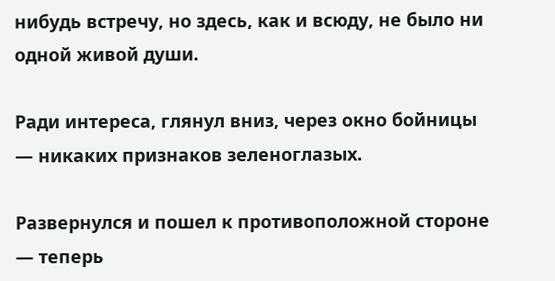нибудь встречу, но здесь, как и всюду, не было ни одной живой души.

Ради интереса, глянул вниз, через окно бойницы — никаких признаков зеленоглазых.

Развернулся и пошел к противоположной стороне — теперь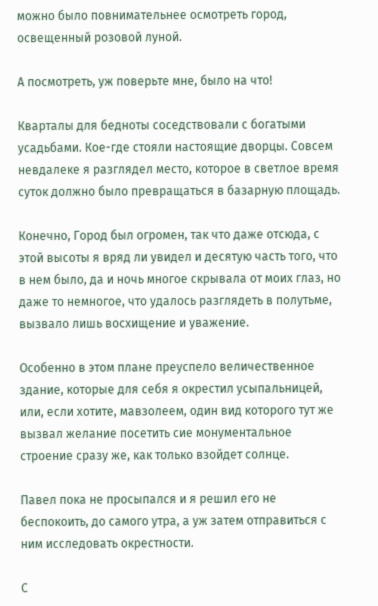можно было повнимательнее осмотреть город, освещенный розовой луной.

А посмотреть, уж поверьте мне, было на что!

Кварталы для бедноты соседствовали с богатыми усадьбами. Кое-где стояли настоящие дворцы. Совсем невдалеке я разглядел место, которое в светлое время суток должно было превращаться в базарную площадь.

Конечно, Город был огромен, так что даже отсюда, с этой высоты я вряд ли увидел и десятую часть того, что в нем было, да и ночь многое скрывала от моих глаз, но даже то немногое, что удалось разглядеть в полутьме, вызвало лишь восхищение и уважение.

Особенно в этом плане преуспело величественное здание, которые для себя я окрестил усыпальницей, или, если хотите, мавзолеем, один вид которого тут же вызвал желание посетить сие монументальное строение сразу же, как только взойдет солнце.

Павел пока не просыпался и я решил его не беспокоить, до самого утра, а уж затем отправиться с ним исследовать окрестности.

С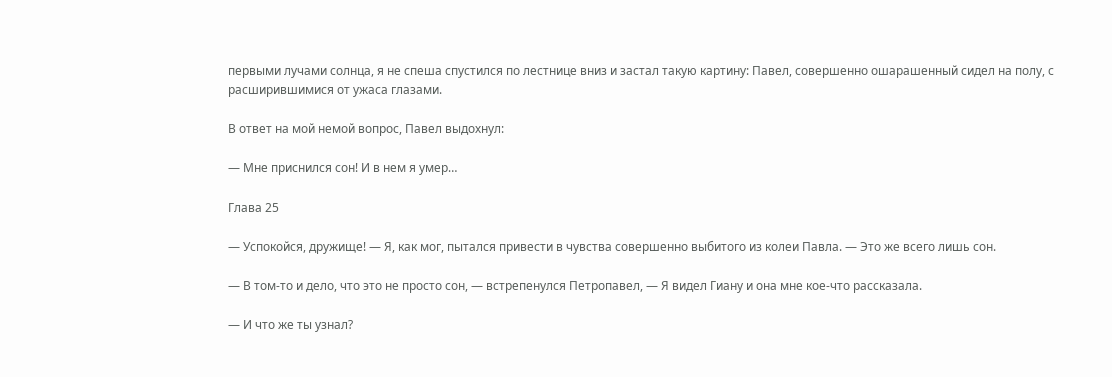первыми лучами солнца, я не спеша спустился по лестнице вниз и застал такую картину: Павел, совершенно ошарашенный сидел на полу, с расширившимися от ужаса глазами.

В ответ на мой немой вопрос, Павел выдохнул:

— Мне приснился сон! И в нем я умер…

Глава 25

— Успокойся, дружище! — Я, как мог, пытался привести в чувства совершенно выбитого из колеи Павла. — Это же всего лишь сон.

— В том-то и дело, что это не просто сон, — встрепенулся Петропавел, — Я видел Гиану и она мне кое-что рассказала.

— И что же ты узнал?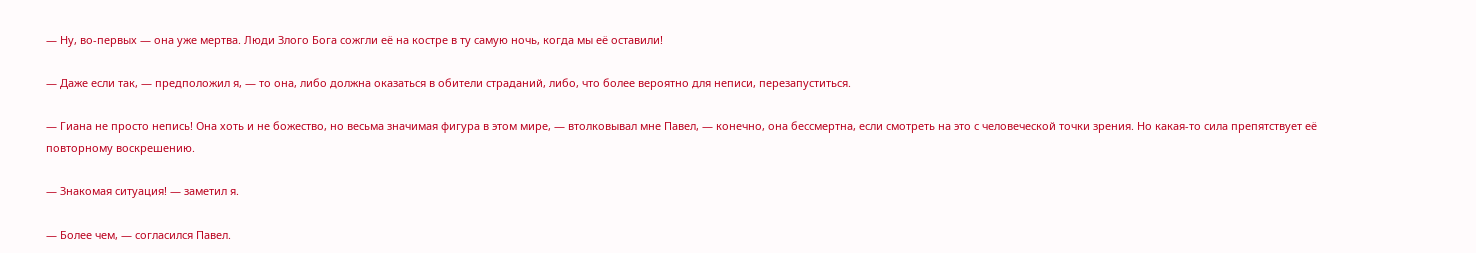— Ну, во-первых — она уже мертва. Люди Злого Бога сожгли её на костре в ту самую ночь, когда мы её оставили!

— Даже если так, — предположил я, — то она, либо должна оказаться в обители страданий, либо, что более вероятно для неписи, перезапуститься.

— Гиана не просто непись! Она хоть и не божество, но весьма значимая фигура в этом мире, — втолковывал мне Павел, — конечно, она бессмертна, если смотреть на это с человеческой точки зрения. Но какая-то сила препятствует её повторному воскрешению.

— Знакомая ситуация! — заметил я.

— Более чем, — согласился Павел.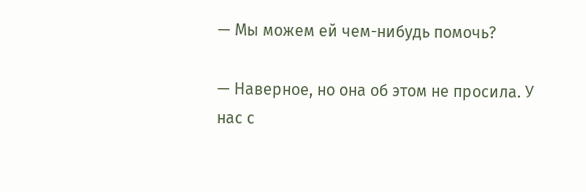— Мы можем ей чем-нибудь помочь?

— Наверное, но она об этом не просила. У нас с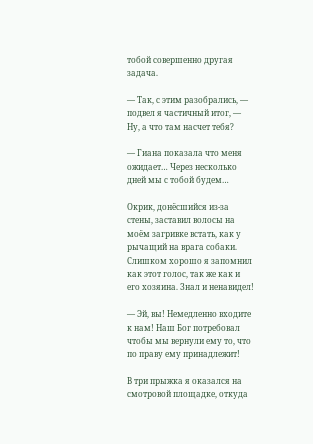тобой совершенно другая задача.

— Так, с этим разобрались, — подвел я частичный итог, — Ну, а что там насчет тебя?

— Гиана показала что меня ожидает… Через несколько дней мы с тобой будем…

Окрик, донёсшийся из-за стены, заставил волосы на моём загривке встать, как у рычащий на врага собаки. Слишком хорошо я запомнил как этот голос, так же как и его хозяина. Знал и ненавидел!

— Эй, вы! Немедленно входите к нам! Наш Бог потребовал чтобы мы вернули ему то, что по праву ему принадлежит!

В три прыжка я оказался на смотровой площадке, откуда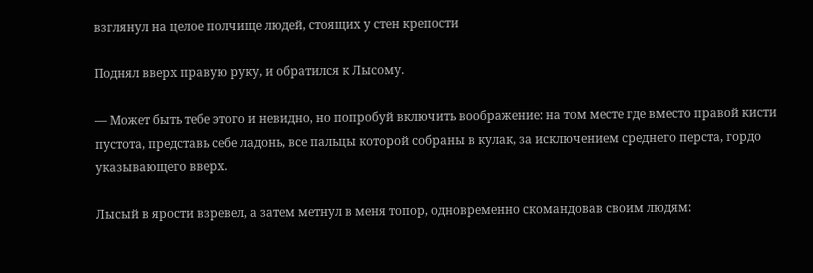взглянул на целое полчище людей, стоящих у стен крепости

Поднял вверх правую руку, и обратился к Лысому.

— Может быть тебе этого и невидно, но попробуй включить воображение: на том месте где вместо правой кисти пустота, представь себе ладонь, все пальцы которой собраны в кулак, за исключением среднего перста, гордо указывающего вверх.

Лысый в ярости взревел, а затем метнул в меня топор, одновременно скомандовав своим людям: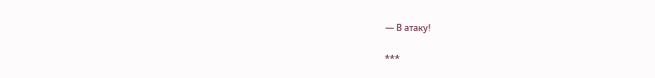— В атаку!

***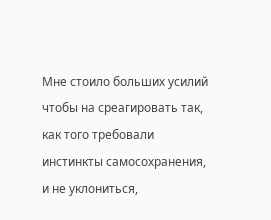Мне стоило больших усилий чтобы на среагировать так, как того требовали инстинкты самосохранения, и не уклониться,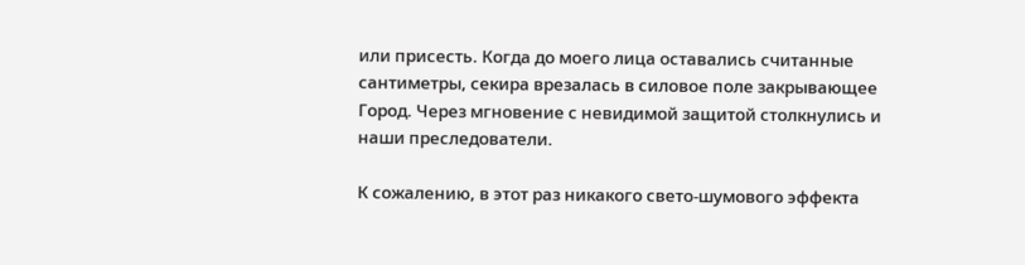или присесть. Когда до моего лица оставались считанные сантиметры, секира врезалась в силовое поле закрывающее Город. Через мгновение с невидимой защитой столкнулись и наши преследователи.

К сожалению, в этот раз никакого свето-шумового эффекта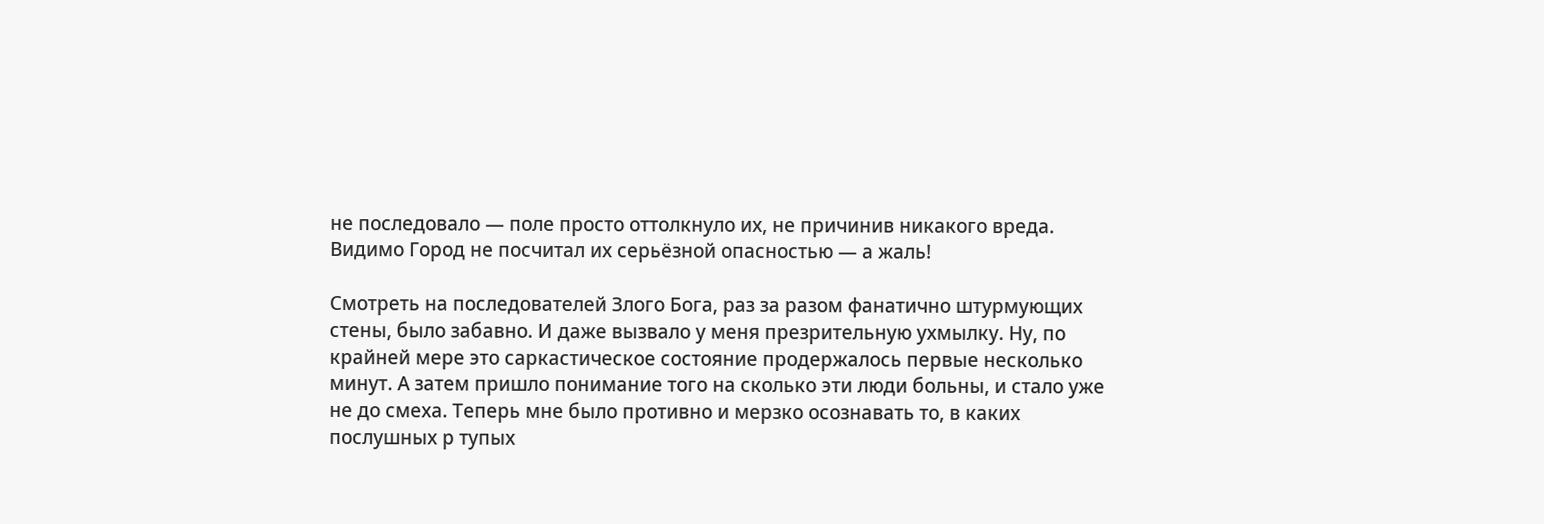не последовало — поле просто оттолкнуло их, не причинив никакого вреда. Видимо Город не посчитал их серьёзной опасностью — а жаль!

Смотреть на последователей Злого Бога, раз за разом фанатично штурмующих стены, было забавно. И даже вызвало у меня презрительную ухмылку. Ну, по крайней мере это саркастическое состояние продержалось первые несколько минут. А затем пришло понимание того на сколько эти люди больны, и стало уже не до смеха. Теперь мне было противно и мерзко осознавать то, в каких послушных р тупых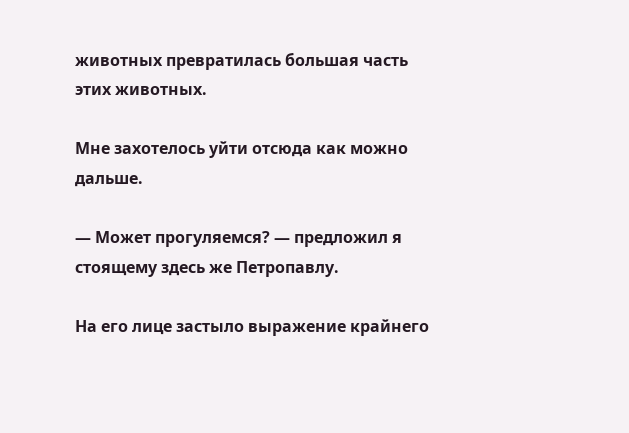животных превратилась большая часть этих животных.

Мне захотелось уйти отсюда как можно дальше.

— Может прогуляемся? — предложил я стоящему здесь же Петропавлу.

На его лице застыло выражение крайнего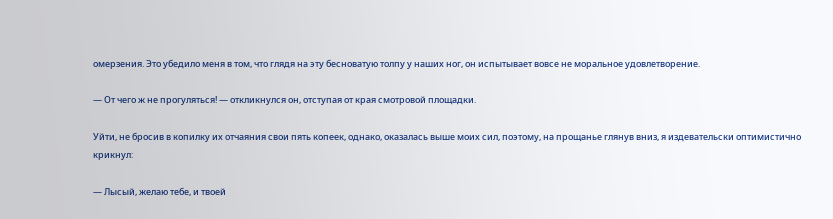омерзения. Это убедило меня в том, что глядя на эту бесноватую толпу у наших ног, он испытывает вовсе не моральное удовлетворение.

— От чего ж не прогуляться! — откликнулся он, отступая от края смотровой площадки.

Уйти, не бросив в копилку их отчаяния свои пять копеек, однако, оказалась выше моих сил, поэтому, на прощанье глянув вниз, я издевательски оптимистично крикнул:

— Лысый, желаю тебе, и твоей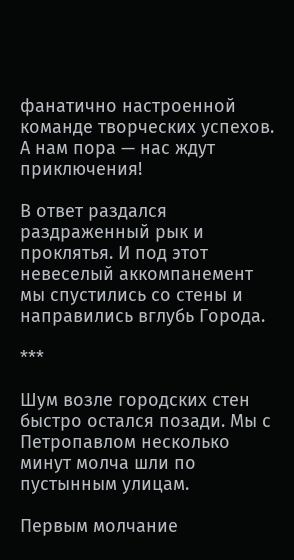фанатично настроенной команде творческих успехов. А нам пора — нас ждут приключения!

В ответ раздался раздраженный рык и проклятья. И под этот невеселый аккомпанемент мы спустились со стены и направились вглубь Города.

***

Шум возле городских стен быстро остался позади. Мы с Петропавлом несколько минут молча шли по пустынным улицам.

Первым молчание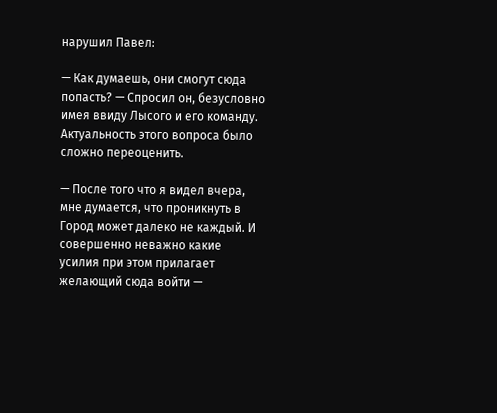нарушил Павел:

— Как думаешь, они смогут сюда попасть? — Спросил он, безусловно имея ввиду Лысого и его команду. Актуальность этого вопроса было сложно переоценить.

— После того что я видел вчера, мне думается, что проникнуть в Город может далеко не каждый. И совершенно неважно какие усилия при этом прилагает желающий сюда войти —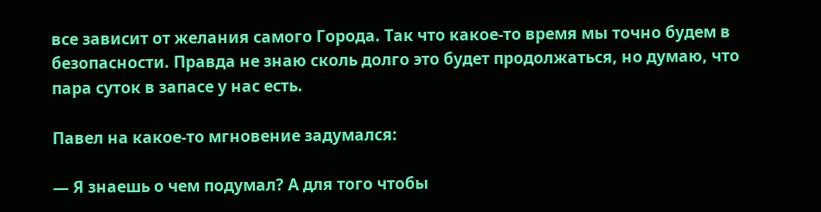все зависит от желания самого Города. Так что какое-то время мы точно будем в безопасности. Правда не знаю сколь долго это будет продолжаться, но думаю, что пара суток в запасе у нас есть.

Павел на какое-то мгновение задумался:

— Я знаешь о чем подумал? А для того чтобы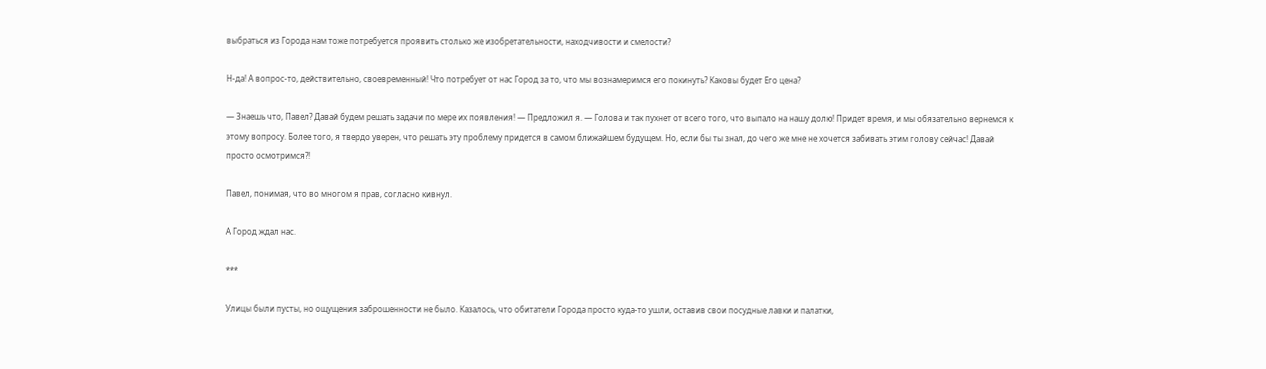выбраться из Города нам тоже потребуется проявить столько же изобретательности, находчивости и смелости?

Н-да! А вопрос-то, действительно, своевременный! Что потребует от нас Город за то, что мы вознамеримся его покинуть? Каковы будет Его цена?

— Знаешь что, Павел? Давай будем решать задачи по мере их появления! — Предложил я. — Голова и так пухнет от всего того, что выпало на нашу долю! Придет время, и мы обязательно вернемся к этому вопросу. Более того, я твердо уверен, что решать эту проблему придется в самом ближайшем будущем. Но, если бы ты знал, до чего же мне не хочется забивать этим голову сейчас! Давай просто осмотримся?!

Павел, понимая, что во многом я прав, согласно кивнул.

А Город ждал нас.

***

Улицы были пусты, но ощущения заброшенности не было. Казалось, что обитатели Города просто куда-то ушли, оставив свои посудные лавки и палатки,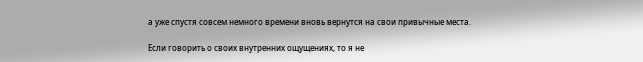а уже спустя совсем немного времени вновь вернутся на свои привычные места.

Если говорить о своих внутренних ощущениях, то я не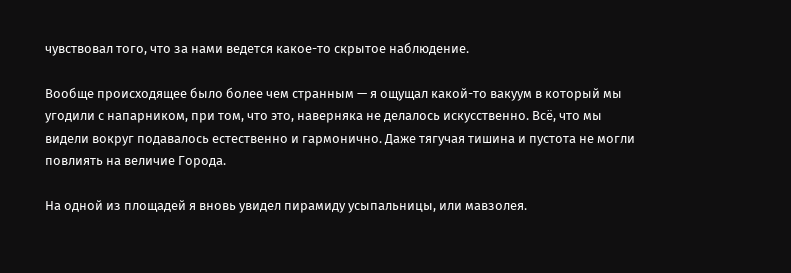чувствовал того, что за нами ведется какое-то скрытое наблюдение.

Вообще происходящее было более чем странным — я ощущал какой-то вакуум в который мы угодили с напарником, при том, что это, наверняка не делалось искусственно. Всё, что мы видели вокруг подавалось естественно и гармонично. Даже тягучая тишина и пустота не могли повлиять на величие Города.

На одной из площадей я вновь увидел пирамиду усыпальницы, или мавзолея.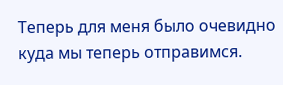Теперь для меня было очевидно куда мы теперь отправимся.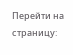Перейти на страницу: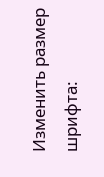Изменить размер шрифта: